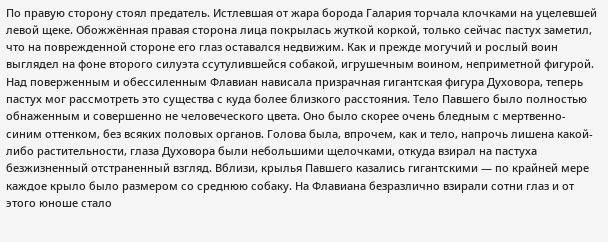По правую сторону стоял предатель. Истлевшая от жара борода Галария торчала клочками на уцелевшей левой щеке. Обожжённая правая сторона лица покрылась жуткой коркой, только сейчас пастух заметил, что на поврежденной стороне его глаз оставался недвижим. Как и прежде могучий и рослый воин выглядел на фоне второго силуэта ссутулившейся собакой, игрушечным воином, неприметной фигурой.
Над поверженным и обессиленным Флавиан нависала призрачная гигантская фигура Духовора, теперь пастух мог рассмотреть это существа с куда более близкого расстояния. Тело Павшего было полностью обнаженным и совершенно не человеческого цвета. Оно было скорее очень бледным с мертвенно-синим оттенком, без всяких половых органов. Голова была, впрочем, как и тело, напрочь лишена какой-либо растительности, глаза Духовора были небольшими щелочками, откуда взирал на пастуха безжизненный отстраненный взгляд. Вблизи, крылья Павшего казались гигантскими — по крайней мере каждое крыло было размером со среднюю собаку. На Флавиана безразлично взирали сотни глаз и от этого юноше стало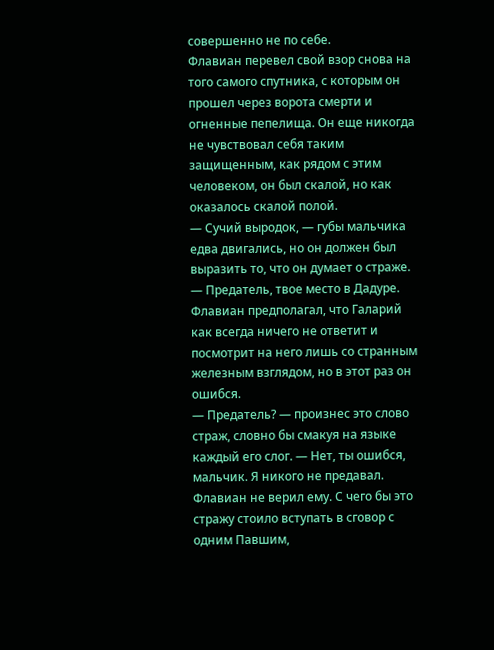совершенно не по себе.
Флавиан перевел свой взор снова на того самого спутника, с которым он прошел через ворота смерти и огненные пепелища. Он еще никогда не чувствовал себя таким защищенным, как рядом с этим человеком, он был скалой, но как оказалось скалой полой.
— Сучий выродок, — губы мальчика едва двигались, но он должен был выразить то, что он думает о страже. — Предатель, твое место в Дадуре.
Флавиан предполагал, что Галарий как всегда ничего не ответит и посмотрит на него лишь со странным железным взглядом, но в этот раз он ошибся.
— Предатель? — произнес это слово страж, словно бы смакуя на языке каждый его слог. — Нет, ты ошибся, мальчик. Я никого не предавал.
Флавиан не верил ему. С чего бы это стражу стоило вступать в сговор с одним Павшим,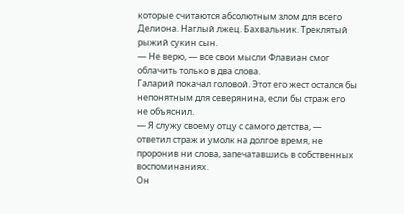которые считаются абсолютным злом для всего Делиона. Наглый лжец. Бахвальник. Треклятый рыжий сукин сын.
— Не верю, — все свои мысли Флавиан смог облачить только в два слова.
Галарий покачал головой. Этот его жест остался бы непонятным для северянина, если бы страж его не объяснил.
— Я служу своему отцу с самого детства, — ответил страж и умолк на долгое время, не проронив ни слова, запечатавшись в собственных воспоминаниях.
Он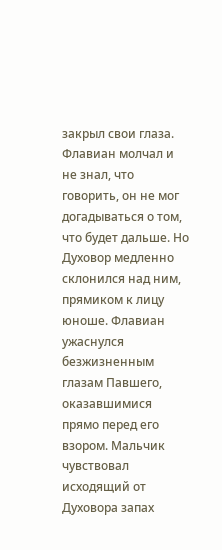закрыл свои глаза. Флавиан молчал и не знал, что говорить, он не мог догадываться о том, что будет дальше. Но Духовор медленно склонился над ним, прямиком к лицу юноше. Флавиан ужаснулся безжизненным глазам Павшего, оказавшимися прямо перед его взором. Мальчик чувствовал исходящий от Духовора запах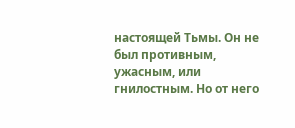настоящей Тьмы. Он не был противным, ужасным, или гнилостным. Но от него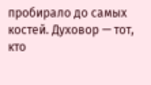пробирало до самых костей. Духовор — тот, кто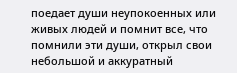поедает души неупокоенных или живых людей и помнит все, что помнили эти души, открыл свои небольшой и аккуратный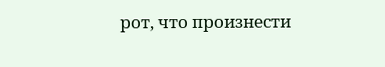рот, что произнести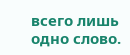всего лишь одно слово.